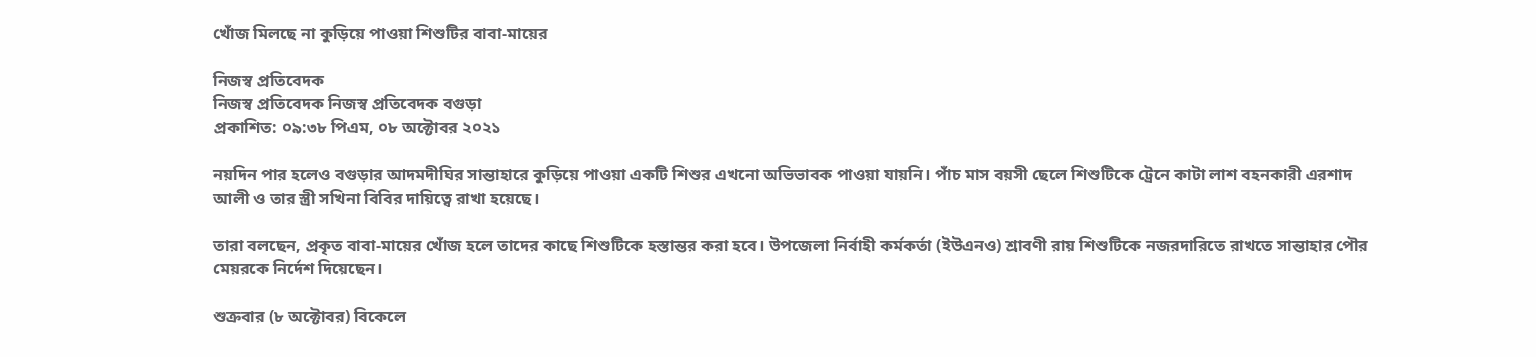খোঁজ মিলছে না কুড়িয়ে পাওয়া শিশুটির বাবা-মায়ের

নিজস্ব প্রতিবেদক
নিজস্ব প্রতিবেদক নিজস্ব প্রতিবেদক বগুড়া
প্রকাশিত: ০৯:৩৮ পিএম, ০৮ অক্টোবর ২০২১

নয়দিন পার হলেও বগুড়ার আদমদীঘির সান্তাহারে কুড়িয়ে পাওয়া একটি শিশুর এখনো অভিভাবক পাওয়া যায়নি। পাঁচ মাস বয়সী ছেলে শিশুটিকে ট্রেনে কাটা লাশ বহনকারী এরশাদ আলী ও তার স্ত্রী সখিনা বিবির দায়িত্বে রাখা হয়েছে।

তারা বলছেন, প্রকৃত বাবা-মায়ের খোঁজ হলে তাদের কাছে শিশুটিকে হস্তান্তর করা হবে। উপজেলা নির্বাহী কর্মকর্তা (ইউএনও) শ্রাবণী রায় শিশুটিকে নজরদারিতে রাখতে সান্তাহার পৌর মেয়রকে নির্দেশ দিয়েছেন।

শুক্রবার (৮ অক্টোবর) বিকেলে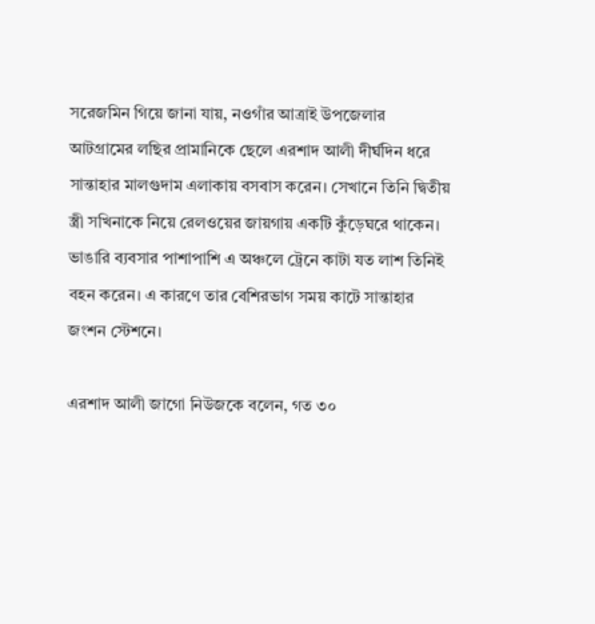সরেজমিন গিয়ে জানা যায়, নওগাঁর আত্রাই উপজেলার আটগ্রামের লছির প্রামানিকে ছেলে এরশাদ আলী দীর্ঘদিন ধরে সান্তাহার মালগুদাম এলাকায় বসবাস করেন। সেখানে তিনি দ্বিতীয় স্ত্রী সখিনাকে নিয়ে রেলওয়ের জায়গায় একটি কুঁড়েঘরে থাকেন। ভাঙারি ব্যবসার পাশাপাশি এ অঞ্চলে ট্রেনে কাটা যত লাশ তিনিই বহন করেন। এ কারণে তার বেশিরভাগ সময় কাটে সান্তাহার জংশন স্টেশনে।

এরশাদ আলী জাগো নিউজকে বলেন, গত ৩০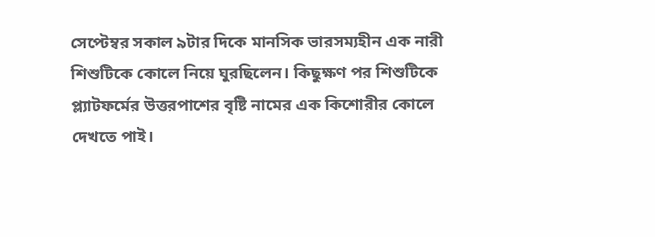সেপ্টেম্বর সকাল ৯টার দিকে মানসিক ভারসম্যহীন এক নারী শিশুটিকে কোলে নিয়ে ঘুরছিলেন। কিছুক্ষণ পর শিশুটিকে প্ল্যাটফর্মের উত্তরপাশের বৃষ্টি নামের এক কিশোরীর কোলে দেখতে পাই।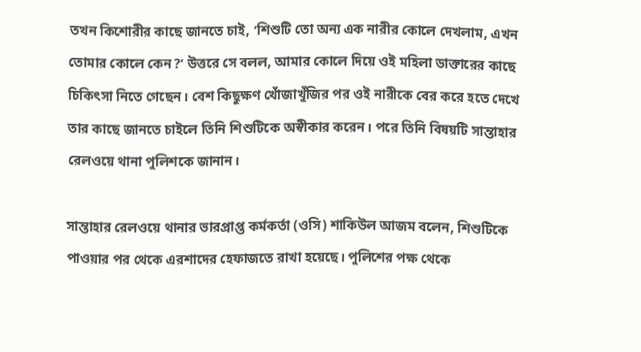তখন কিশোরীর কাছে জানতে চাই, ‘শিশুটি তো অন্য এক নারীর কোলে দেখলাম, এখন তোমার কোলে কেন?’ উত্তরে সে বলল, আমার কোলে দিয়ে ওই মহিলা ডাক্তারের কাছে চিকিৎসা নিতে গেছেন। বেশ কিছুক্ষণ খোঁজাখুঁজির পর ওই নারীকে বের করে হতে দেখে তার কাছে জানতে চাইলে তিনি শিশুটিকে অস্বীকার করেন। পরে তিনি বিষয়টি সান্তাহার রেলওয়ে থানা পুলিশকে জানান।

সান্তাহার রেলওয়ে থানার ভারপ্রাপ্ত কর্মকর্তা (ওসি) শাকিউল আজম বলেন, শিশুটিকে পাওয়ার পর থেকে এরশাদের হেফাজতে রাখা হয়েছে। পুলিশের পক্ষ থেকে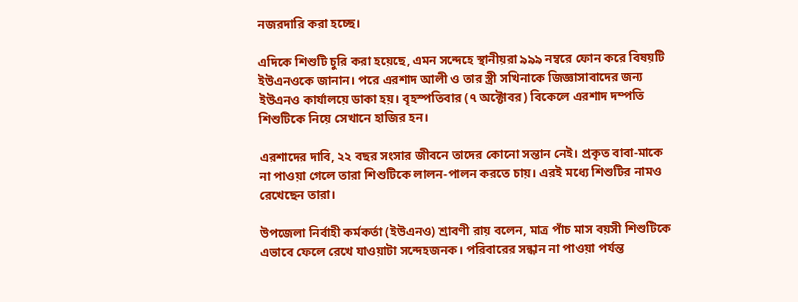নজরদারি করা হচ্ছে।

এদিকে শিশুটি চুরি করা হয়েছে, এমন সন্দেহে স্থানীয়রা ৯৯৯ নম্বরে ফোন করে বিষয়টি ইউএনওকে জানান। পরে এরশাদ আলী ও তার স্ত্রী সখিনাকে জিজ্ঞাসাবাদের জন্য ইউএনও কার্যালয়ে ডাকা হয়। বৃহস্পতিবার (৭ অক্টোবর) বিকেলে এরশাদ দম্পতি শিশুটিকে নিয়ে সেখানে হাজির হন।

এরশাদের দাবি, ২২ বছর সংসার জীবনে তাদের কোনো সন্তান নেই। প্রকৃত বাবা-মাকে না পাওয়া গেলে তারা শিশুটিকে লালন-পালন করতে চায়। এরই মধ্যে শিশুটির নামও রেখেছেন তারা।

উপজেলা নির্বাহী কর্মকর্তা (ইউএনও) শ্রাবণী রায় বলেন, মাত্র পাঁচ মাস বয়সী শিশুটিকে এভাবে ফেলে রেখে যাওয়াটা সন্দেহজনক। পরিবারের সন্ধান না পাওয়া পর্যন্ত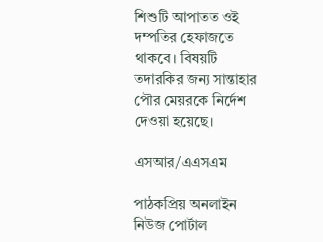শিশুটি আপাতত ওই দম্পতির হেফাজতে থাকবে। বিষয়টি তদারকির জন্য সান্তাহার পৌর মেয়রকে নির্দেশ দেওয়া হয়েছে।

এসআর/এএসএম

পাঠকপ্রিয় অনলাইন নিউজ পোর্টাল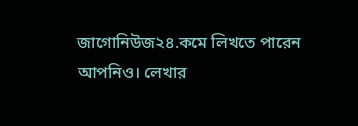জাগোনিউজ২৪.কমে লিখতে পারেন আপনিও। লেখার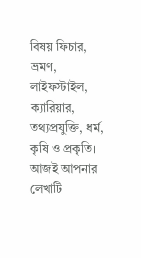বিষয় ফিচার, ভ্রমণ, লাইফস্টাইল, ক্যারিয়ার, তথ্যপ্রযুক্তি, ধর্ম, কৃষি ও প্রকৃতি। আজই আপনার লেখাটি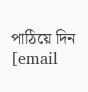পাঠিয়ে দিন [email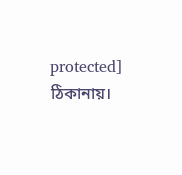protected] ঠিকানায়।